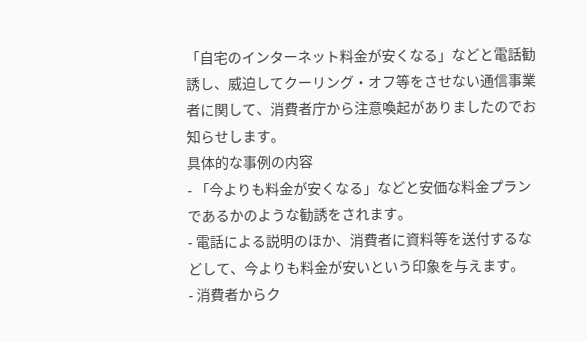「自宅のインターネット料金が安くなる」などと電話勧誘し、威迫してクーリング・オフ等をさせない通信事業者に関して、消費者庁から注意喚起がありましたのでお知らせします。
具体的な事例の内容
- 「今よりも料金が安くなる」などと安価な料金プランであるかのような勧誘をされます。
- 電話による説明のほか、消費者に資料等を送付するなどして、今よりも料金が安いという印象を与えます。
- 消費者からク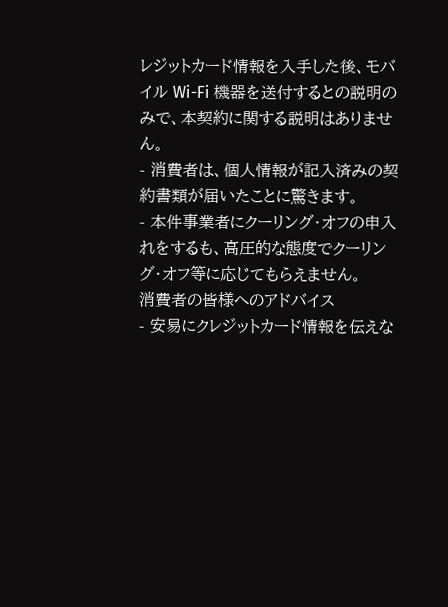レジットカード情報を入手した後、モバイル Wi-Fi 機器を送付するとの説明のみで、本契約に関する説明はありません。
- 消費者は、個人情報が記入済みの契約書類が届いたことに驚きます。
- 本件事業者にクーリング・オフの申入れをするも、高圧的な態度でクーリング・オフ等に応じてもらえません。
消費者の皆様へのアドバイス
- 安易にクレジットカード情報を伝えな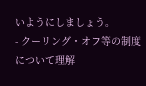いようにしましょう。
- クーリング・オフ等の制度について理解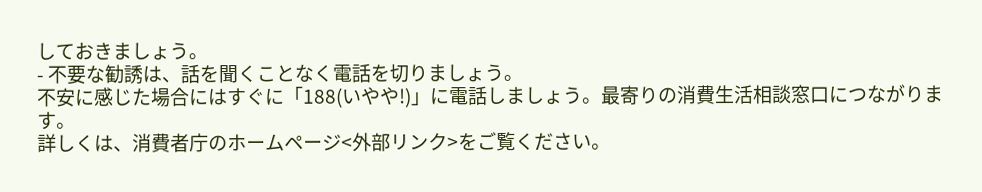しておきましょう。
- 不要な勧誘は、話を聞くことなく電話を切りましょう。
不安に感じた場合にはすぐに「188(いやや!)」に電話しましょう。最寄りの消費生活相談窓口につながります。
詳しくは、消費者庁のホームページ<外部リンク>をご覧ください。